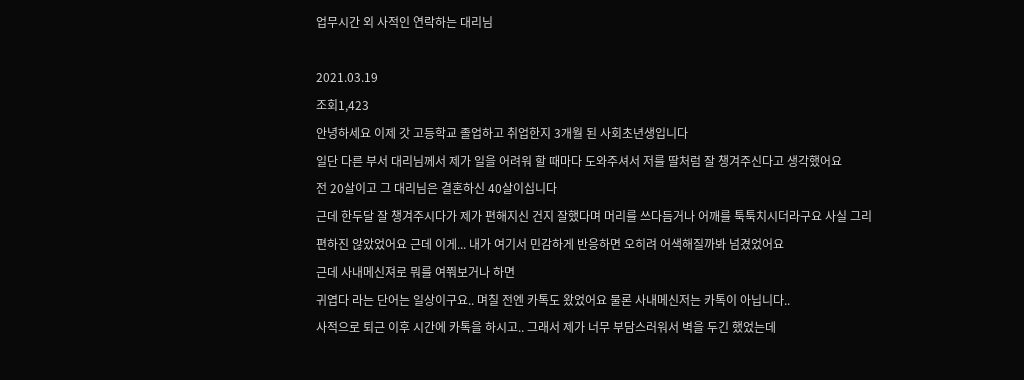업무시간 외 사적인 연락하는 대리님

2021.03.19
조회1,423
안녕하세요 이제 갓 고등학교 졸업하고 취업한지 3개월 된 사회초년생입니다
일단 다른 부서 대리님께서 제가 일을 어려워 할 때마다 도와주셔서 저를 딸처럼 잘 챙겨주신다고 생각했어요
전 20살이고 그 대리님은 결혼하신 40살이십니다
근데 한두달 잘 챙겨주시다가 제가 편해지신 건지 잘했다며 머리를 쓰다듬거나 어깨를 툭툭치시더라구요 사실 그리 편하진 않았었어요 근데 이게... 내가 여기서 민감하게 반응하면 오히려 어색해질까봐 넘겼었어요
근데 사내메신져로 뭐를 여쭤보거나 하면
귀엽다 라는 단어는 일상이구요.. 며칠 전엔 카톡도 왔었어요 물론 사내메신저는 카톡이 아닙니다..
사적으로 퇴근 이후 시간에 카톡을 하시고.. 그래서 제가 너무 부담스러워서 벽을 두긴 했었는데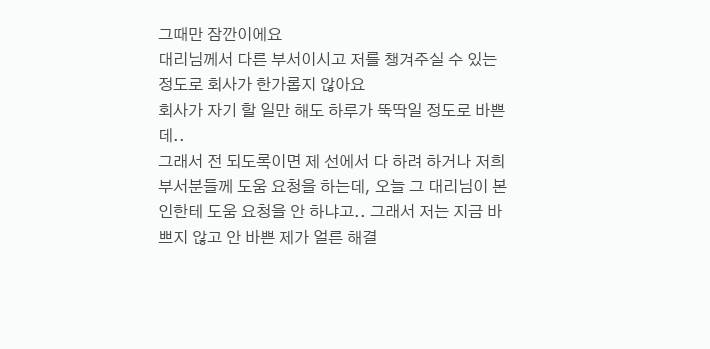그때만 잠깐이에요
대리님께서 다른 부서이시고 저를 챙겨주실 수 있는 정도로 회사가 한가롭지 않아요
회사가 자기 할 일만 해도 하루가 뚝딱일 정도로 바쁜데..
그래서 전 되도록이면 제 선에서 다 하려 하거나 저희 부서분들께 도움 요청을 하는데, 오늘 그 대리님이 본인한테 도움 요청을 안 하냐고.. 그래서 저는 지금 바쁘지 않고 안 바쁜 제가 얼른 해결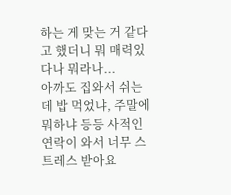하는 게 맞는 거 같다고 했더니 뭐 매력있다나 뭐라나...
아까도 집와서 쉬는데 밥 먹었냐, 주말에 뭐하냐 등등 사적인 연락이 와서 너무 스트레스 받아요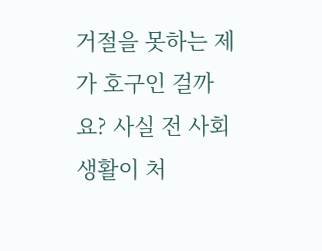거절을 못하는 제가 호구인 걸까요? 사실 전 사회생활이 처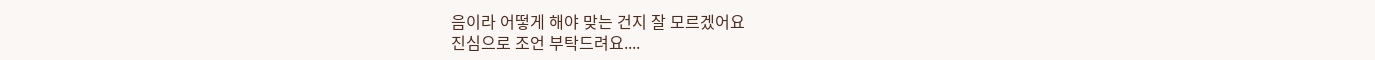음이라 어떻게 해야 맞는 건지 잘 모르겠어요
진심으로 조언 부탁드려요....